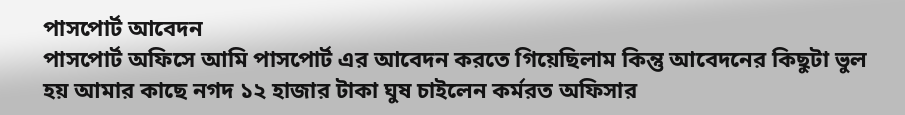পাসপোর্ট আবেদন
পাসপোর্ট অফিসে আমি পাসপোর্ট এর আবেদন করতে গিয়েছিলাম কিন্তু আবেদনের কিছুটা ভুল হয় আমার কাছে নগদ ১২ হাজার টাকা ঘুষ চাইলেন কর্মরত অফিসার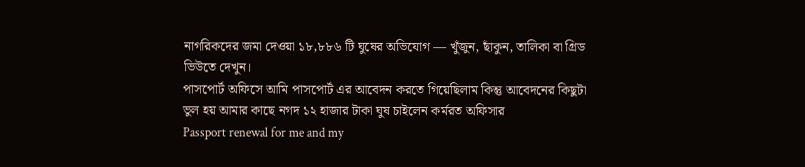নাগরিকদের জমা দেওয়া ১৮,৮৮৬ টি ঘুষের অভিযোগ — খুঁজুন, ছাঁকুন, তালিকা বা গ্রিড ভিউতে দেখুন।
পাসপোর্ট অফিসে আমি পাসপোর্ট এর আবেদন করতে গিয়েছিলাম কিন্তু আবেদনের কিছুটা ভুল হয় আমার কাছে নগদ ১২ হাজার টাকা ঘুষ চাইলেন কর্মরত অফিসার
Passport renewal for me and my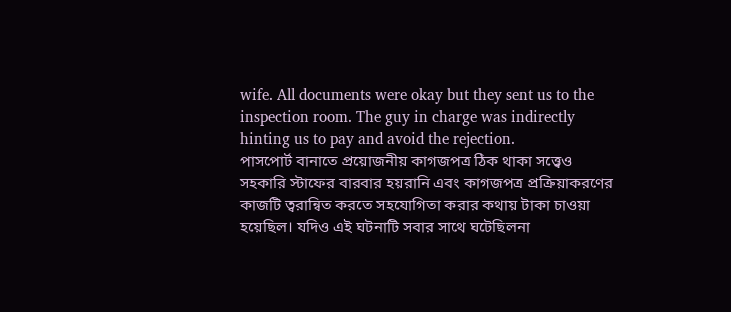wife. All documents were okay but they sent us to the inspection room. The guy in charge was indirectly hinting us to pay and avoid the rejection.
পাসপোর্ট বানাতে প্রয়োজনীয় কাগজপত্র ঠিক থাকা সত্ত্বেও সহকারি স্টাফের বারবার হয়রানি এবং কাগজপত্র প্রক্রিয়াকরণের কাজটি ত্বরান্বিত করতে সহযোগিতা করার কথায় টাকা চাওয়া হয়েছিল। যদিও এই ঘটনাটি সবার সাথে ঘটেছিলনা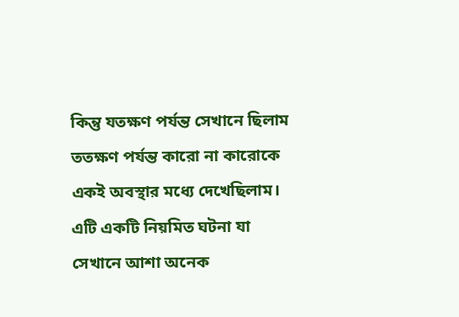কিন্তু যতক্ষণ পর্যন্ত সেখানে ছিলাম ততক্ষণ পর্যন্ত কারো না কারোকে একই অবস্থার মধ্যে দেখেছিলাম। এটি একটি নিয়মিত ঘটনা যা সেখানে আশা অনেক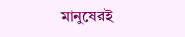মানুষেরই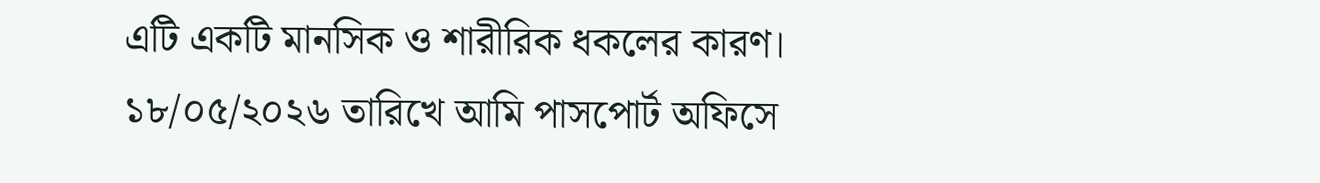এটি একটি মানসিক ও শারীরিক ধকলের কারণ।
১৮/০৫/২০২৬ তারিখে আমি পাসপোর্ট অফিসে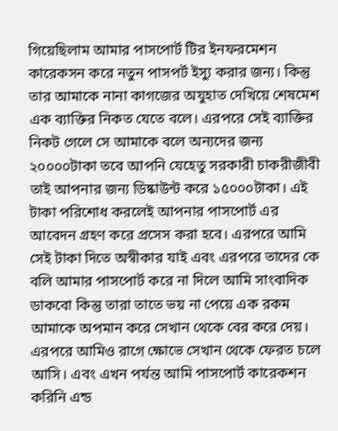গিয়েছিলাম আমার পাসপোর্ট টির ইনফরমেশন কারেকসন করে নতুন পাসপর্ট ইস্যু করার জন্য। কিন্তু তার আমাকে নানা কাগজের অযুহাত দেখিয়ে শেষমেশ এক ব্যাক্তির নিকত যেতে বলে। এরপরে সেই ব্যাক্তির নিকট গেলে সে আমাকে বলে অন্যদের জন্য ২০০০০টাকা তবে আপনি যেহেতু সরকারী চাকরীজীবী তাই আপনার জন্য ডিষ্কাউন্ট করে ১৫০০০টাকা। এই টাকা পরিশোধ করলেই আপনার পাসপোর্ট এর আবেদন গ্রহণ করে প্রসেস করা হবে। এরপরে আমি সেই টাকা দিতে অস্বীকার যাই এবং এরপরে তাদের কে বলি আমার পাসপোর্ট করে না দিলে আমি সাংবাদিক ডাকবো কিন্তু তারা তাতে ভয় না পেয়ে এক রকম আমাকে অপমান করে সেখান থেকে বের করে দেয়। এরপরে আমিও রাগে ক্ষোভে সেখান থেকে ফেরত চলে আসি। এবং এখন পর্যন্ত আমি পাসপোর্ট কারেকশন করিনি এন্ড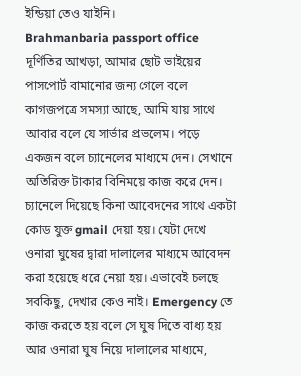ইন্ডিয়া তেও যাইনি।
Brahmanbaria passport office দূর্ণিতির আখড়া, আমার ছোট ভাইয়ের পাসপোর্ট বামানোর জন্য গেলে বলে কাগজপত্রে সমস্যা আছে, আমি যায় সাথে আবার বলে যে সার্ভার প্রভলেম। পড়ে একজন বলে চ্যানেলের মাধ্যমে দেন। সেখানে অতিরিক্ত টাকার বিনিময়ে কাজ করে দেন। চ্যানেলে দিয়েছে কিনা আবেদনের সাথে একটা কোড যুক্ত gmail দেয়া হয়। যেটা দেখে ওনারা ঘুষের দ্বারা দালালের মাধ্যমে আবেদন করা হয়েছে ধরে নেয়া হয়। এভাবেই চলছে সবকিছু, দেখার কেও নাই। Emergency তে কাজ করতে হয় বলে সে ঘুষ দিতে বাধ্য হয় আর ওনারা ঘুষ নিয়ে দালালের মাধ্যমে,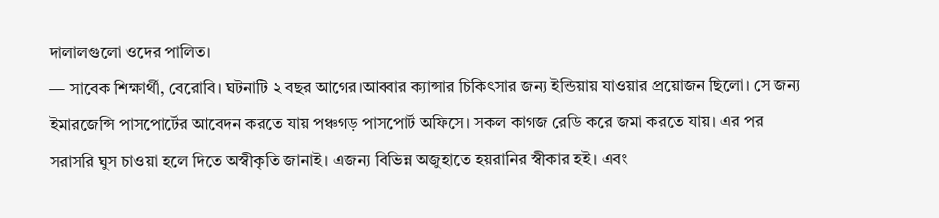দালালগুলো ওদের পালিত।
— সাবেক শিক্ষার্থী, বেরোবি। ঘটনাটি ২ বছর আগের।আব্বার ক্যান্সার চিকিৎসার জন্য ইন্ডিয়ায় যাওয়ার প্রয়োজন ছিলো। সে জন্য ইমারজেন্সি পাসপোর্টের আবেদন করতে যায় পঞ্চগড় পাসপোর্ট অফিসে। সকল কাগজ রেডি করে জমা করতে যায়। এর পর সরাসরি ঘুস চাওয়া হলে দিতে অস্বীকৃতি জানাই। এজন্য বিভিন্ন অজুহাতে হয়রানির স্বীকার হই। এবং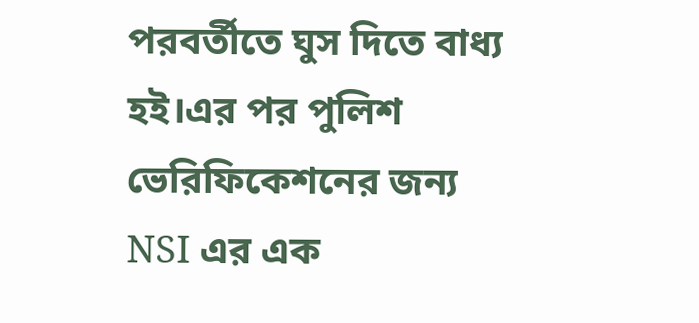পরবর্তীতে ঘুস দিতে বাধ্য হই।এর পর পুলিশ ভেরিফিকেশনের জন্য NSI এর এক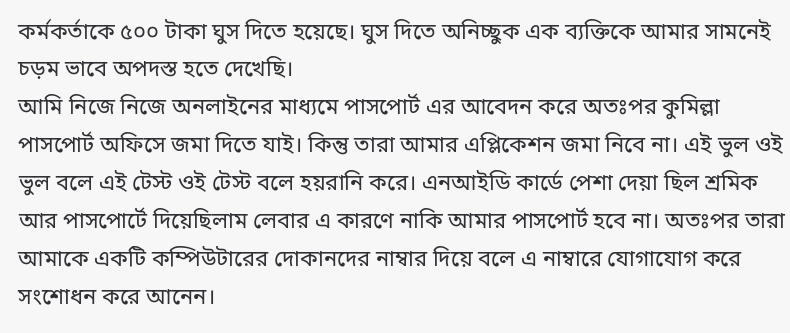কর্মকর্তাকে ৫০০ টাকা ঘুস দিতে হয়েছে। ঘুস দিতে অনিচ্ছুক এক ব্যক্তিকে আমার সামনেই চড়ম ভাবে অপদস্ত হতে দেখেছি।
আমি নিজে নিজে অনলাইনের মাধ্যমে পাসপোর্ট এর আবেদন করে অতঃপর কুমিল্লা পাসপোর্ট অফিসে জমা দিতে যাই। কিন্তু তারা আমার এপ্লিকেশন জমা নিবে না। এই ভুল ওই ভুল বলে এই টেস্ট ওই টেস্ট বলে হয়রানি করে। এনআইডি কার্ডে পেশা দেয়া ছিল শ্রমিক আর পাসপোর্টে দিয়েছিলাম লেবার এ কারণে নাকি আমার পাসপোর্ট হবে না। অতঃপর তারা আমাকে একটি কম্পিউটারের দোকানদের নাম্বার দিয়ে বলে এ নাম্বারে যোগাযোগ করে সংশোধন করে আনেন।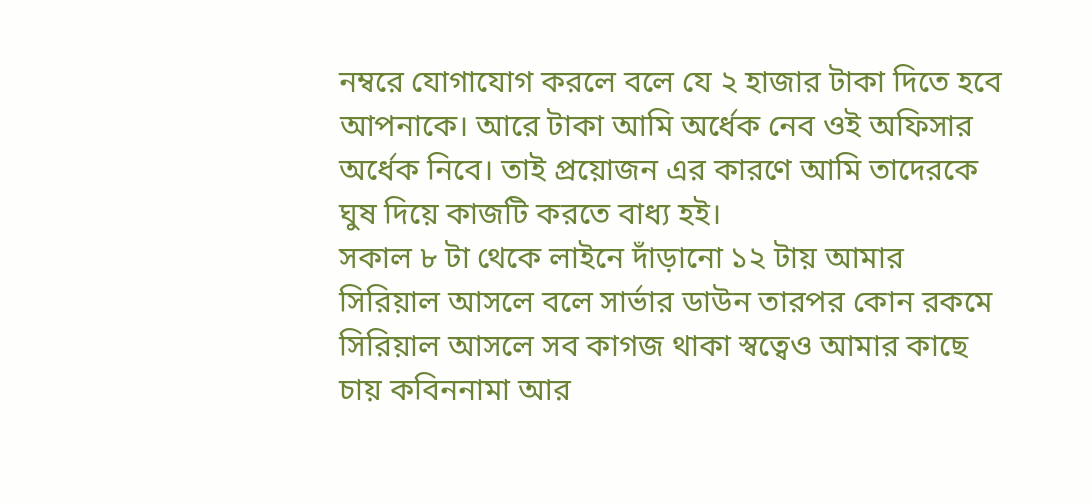নম্বরে যোগাযোগ করলে বলে যে ২ হাজার টাকা দিতে হবে আপনাকে। আরে টাকা আমি অর্ধেক নেব ওই অফিসার অর্ধেক নিবে। তাই প্রয়োজন এর কারণে আমি তাদেরকে ঘুষ দিয়ে কাজটি করতে বাধ্য হই।
সকাল ৮ টা থেকে লাইনে দাঁড়ানো ১২ টায় আমার সিরিয়াল আসলে বলে সার্ভার ডাউন তারপর কোন রকমে সিরিয়াল আসলে সব কাগজ থাকা স্বত্বেও আমার কাছে চায় কবিননামা আর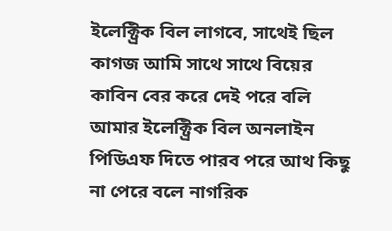ইলেক্ট্রিক বিল লাগবে, সাথেই ছিল কাগজ আমি সাথে সাথে বিয়ের কাবিন বের করে দেই পরে বলি আমার ইলেক্ট্রিক বিল অনলাইন পিডিএফ দিতে পারব পরে আথ কিছু না পেরে বলে নাগরিক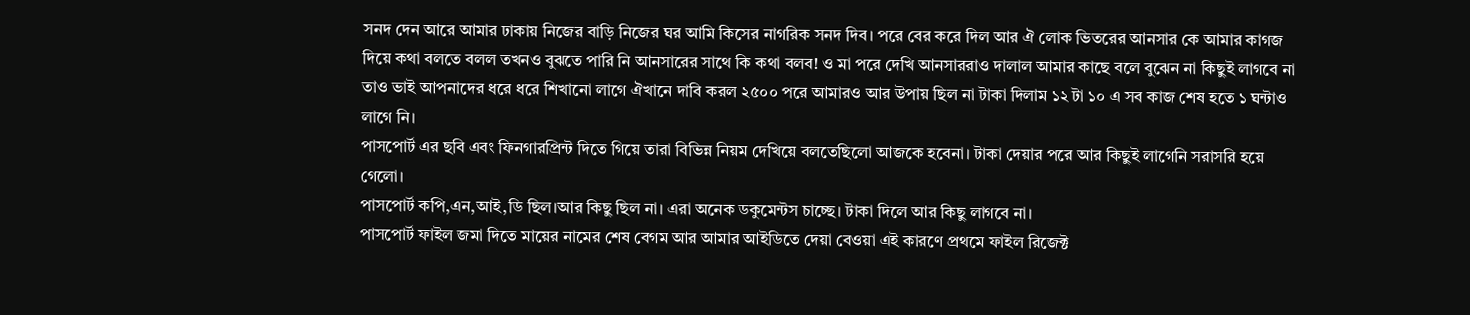সনদ দেন আরে আমার ঢাকায় নিজের বাড়ি নিজের ঘর আমি কিসের নাগরিক সনদ দিব। পরে বের করে দিল আর ঐ লোক ভিতরের আনসার কে আমার কাগজ দিয়ে কথা বলতে বলল তখনও বুঝতে পারি নি আনসারের সাথে কি কথা বলব! ও মা পরে দেখি আনসাররাও দালাল আমার কাছে বলে বুঝেন না কিছুই লাগবে না তাও ভাই আপনাদের ধরে ধরে শিখানো লাগে ঐখানে দাবি করল ২৫০০ পরে আমারও আর উপায় ছিল না টাকা দিলাম ১২ টা ১০ এ সব কাজ শেষ হতে ১ ঘন্টাও লাগে নি।
পাসপোর্ট এর ছবি এবং ফিনগারপ্রিন্ট দিতে গিয়ে তারা বিভিন্ন নিয়ম দেখিয়ে বলতেছিলো আজকে হবেনা। টাকা দেয়ার পরে আর কিছুই লাগেনি সরাসরি হয়ে গেলো।
পাসপোর্ট কপি,এন,আই,ডি ছিল।আর কিছু ছিল না। এরা অনেক ডকুমেন্টস চাচ্ছে। টাকা দিলে আর কিছু লাগবে না।
পাসপোর্ট ফাইল জমা দিতে মায়ের নামের শেষ বেগম আর আমার আইডিতে দেয়া বেওয়া এই কারণে প্রথমে ফাইল রিজেক্ট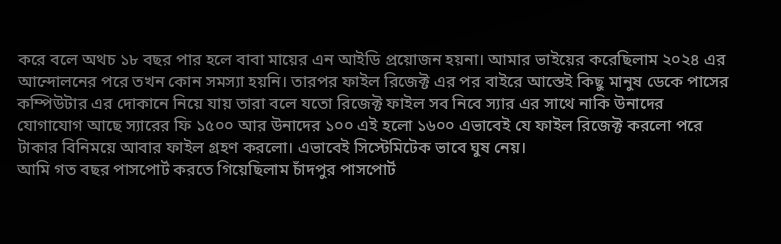করে বলে অথচ ১৮ বছর পার হলে বাবা মায়ের এন আইডি প্রয়োজন হয়না। আমার ভাইয়ের করেছিলাম ২০২৪ এর আন্দোলনের পরে তখন কোন সমস্যা হয়নি। তারপর ফাইল রিজেক্ট এর পর বাইরে আস্তেই কিছু মানুষ ডেকে পাসের কম্পিউটার এর দোকানে নিয়ে যায় তারা বলে যতো রিজেক্ট ফাইল সব নিবে স্যার এর সাথে নাকি উনাদের যোগাযোগ আছে স্যারের ফি ১৫০০ আর উনাদের ১০০ এই হলো ১৬০০ এভাবেই যে ফাইল রিজেক্ট করলো পরে টাকার বিনিময়ে আবার ফাইল গ্রহণ করলো। এভাবেই সিস্টেমিটেক ভাবে ঘুষ নেয়।
আমি গত বছর পাসপোর্ট করতে গিয়েছিলাম চাঁদপুর পাসপোর্ট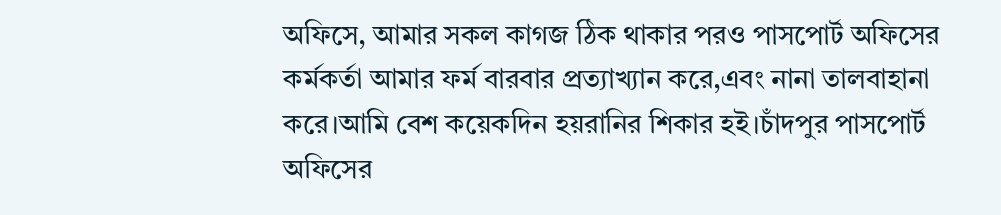অফিসে, আমার সকল কাগজ ঠিক থাকার পরও পাসপোর্ট অফিসের কর্মকর্তা আমার ফর্ম বারবার প্রত্যাখ্যান করে,এবং নানা তালবাহানা করে।আমি বেশ কয়েকদিন হয়রানির শিকার হই।চাঁদপুর পাসপোর্ট অফিসের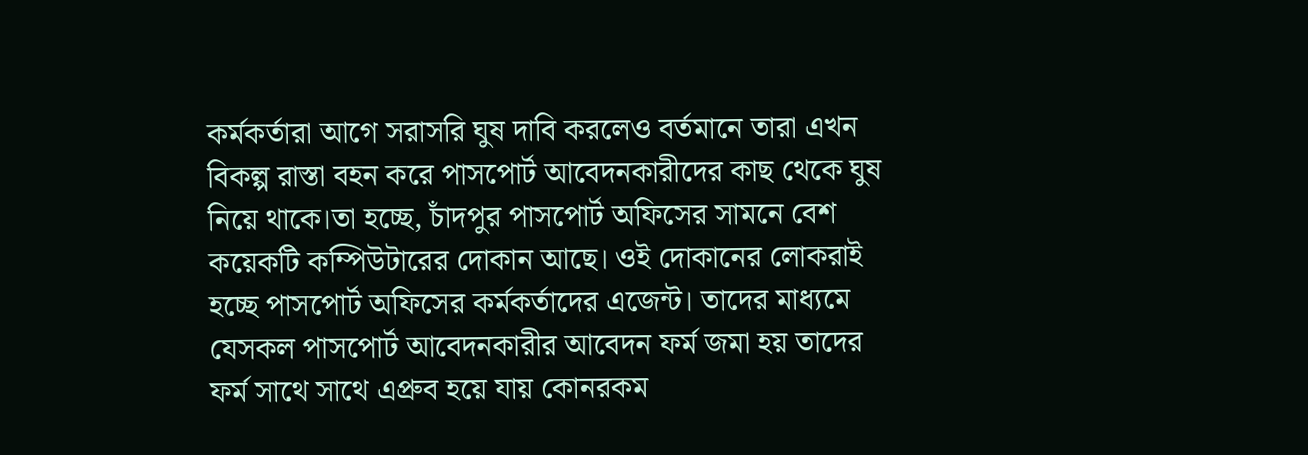কর্মকর্তারা আগে সরাসরি ঘুষ দাবি করলেও বর্তমানে তারা এখন বিকল্প রাস্তা বহন করে পাসপোর্ট আবেদনকারীদের কাছ থেকে ঘুষ নিয়ে থাকে।তা হচ্ছে, চাঁদপুর পাসপোর্ট অফিসের সামনে বেশ কয়েকটি কম্পিউটারের দোকান আছে। ওই দোকানের লোকরাই হচ্ছে পাসপোর্ট অফিসের কর্মকর্তাদের এজেন্ট। তাদের মাধ্যমে যেসকল পাসপোর্ট আবেদনকারীর আবেদন ফর্ম জমা হয় তাদের ফর্ম সাথে সাথে এপ্রুব হয়ে যায় কোনরকম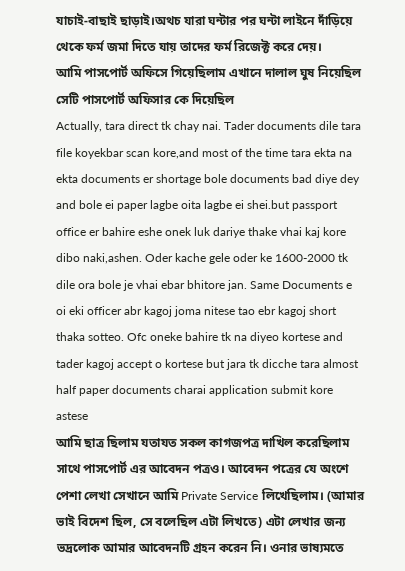যাচাই-বাছাই ছাড়াই।অথচ যারা ঘন্টার পর ঘন্টা লাইনে দাঁড়িয়ে থেকে ফর্ম জমা দিতে যায় তাদের ফর্ম রিজেক্ট করে দেয়।
আমি পাসপোর্ট অফিসে গিয়েছিলাম এখানে দালাল ঘুষ নিয়েছিল সেটি পাসপোর্ট অফিসার কে দিয়েছিল
Actually, tara direct tk chay nai. Tader documents dile tara file koyekbar scan kore,and most of the time tara ekta na ekta documents er shortage bole documents bad diye dey and bole ei paper lagbe oita lagbe ei shei.but passport office er bahire eshe onek luk dariye thake vhai kaj kore dibo naki,ashen. Oder kache gele oder ke 1600-2000 tk dile ora bole je vhai ebar bhitore jan. Same Documents e oi eki officer abr kagoj joma nitese tao ebr kagoj short thaka sotteo. Ofc oneke bahire tk na diyeo kortese and tader kagoj accept o kortese but jara tk dicche tara almost half paper documents charai application submit kore astese
আমি ছাত্র ছিলাম যতাযত সকল কাগজপত্র দাখিল করেছিলাম সাথে পাসপোর্ট এর আবেদন পত্রও। আবেদন পত্রের যে অংশে পেশা লেখা সেখানে আমি Private Service লিখেছিলাম। (আমার ভাই বিদেশ ছিল, সে বলেছিল এটা লিখতে) এটা লেখার জন্য ভদ্রলোক আমার আবেদনটি গ্রহন করেন নি। ওনার ভাষ্যমতে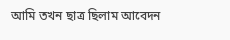আমি তখন ছাত্র ছিলাম আবেদন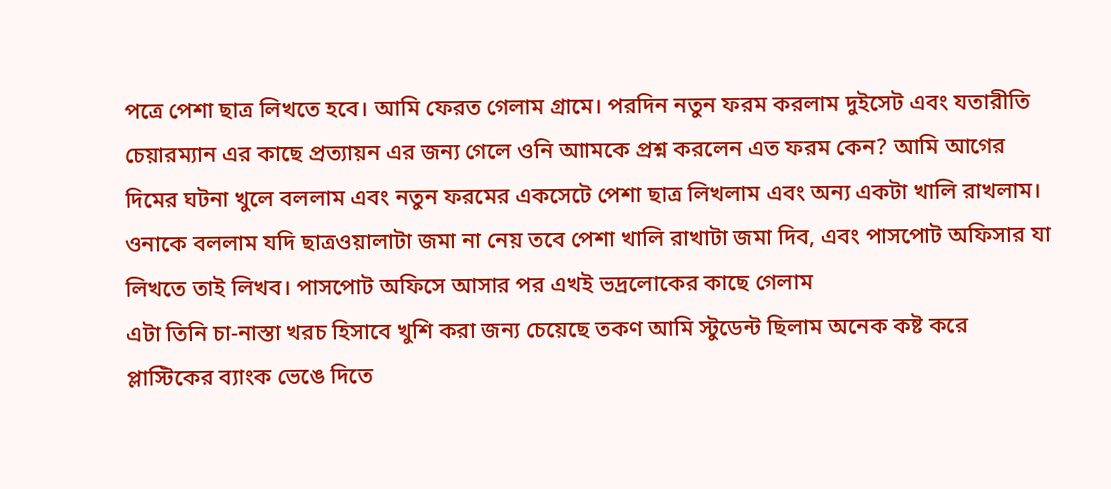পত্রে পেশা ছাত্র লিখতে হবে। আমি ফেরত গেলাম গ্রামে। পরদিন নতুন ফরম করলাম দুইসেট এবং যতারীতি চেয়ারম্যান এর কাছে প্রত্যায়ন এর জন্য গেলে ওনি আামকে প্রশ্ন করলেন এত ফরম কেন? আমি আগের দিমের ঘটনা খুলে বললাম এবং নতুন ফরমের একসেটে পেশা ছাত্র লিখলাম এবং অন্য একটা খালি রাখলাম। ওনাকে বললাম যদি ছাত্রওয়ালাটা জমা না নেয় তবে পেশা খালি রাখাটা জমা দিব, এবং পাসপোট অফিসার যা লিখতে তাই লিখব। পাসপোট অফিসে আসার পর এখই ভদ্রলোকের কাছে গেলাম
এটা তিনি চা-নাস্তা খরচ হিসাবে খুশি করা জন্য চেয়েছে তকণ আমি স্টুডেন্ট ছিলাম অনেক কষ্ট করে প্লাস্টিকের ব্যাংক ভেঙে দিতে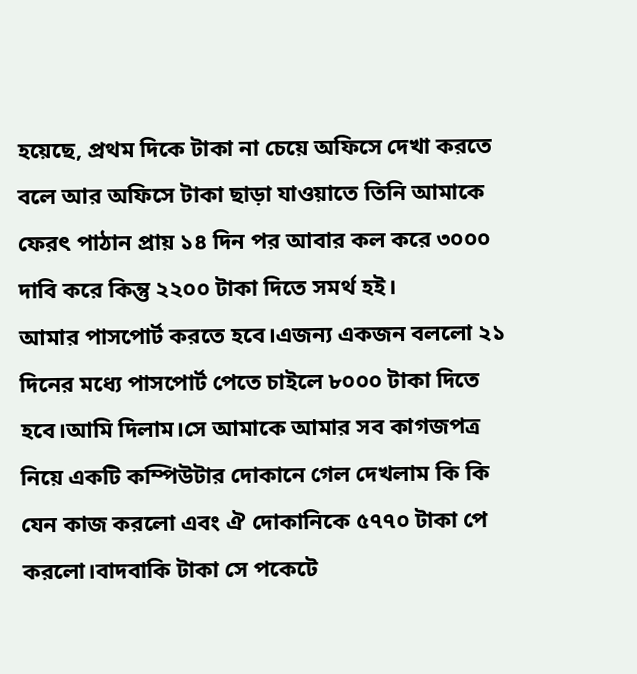হয়েছে, প্রথম দিকে টাকা না চেয়ে অফিসে দেখা করতে বলে আর অফিসে টাকা ছাড়া যাওয়াতে তিনি আমাকে ফেরৎ পাঠান প্রায় ১৪ দিন পর আবার কল করে ৩০০০ দাবি করে কিন্তু ২২০০ টাকা দিতে সমর্থ হই।
আমার পাসপোর্ট করতে হবে।এজন্য একজন বললো ২১ দিনের মধ্যে পাসপোর্ট পেতে চাইলে ৮০০০ টাকা দিতে হবে।আমি দিলাম।সে আমাকে আমার সব কাগজপত্র নিয়ে একটি কম্পিউটার দোকানে গেল দেখলাম কি কি যেন কাজ করলো এবং ঐ দোকানিকে ৫৭৭০ টাকা পে করলো।বাদবাকি টাকা সে পকেটে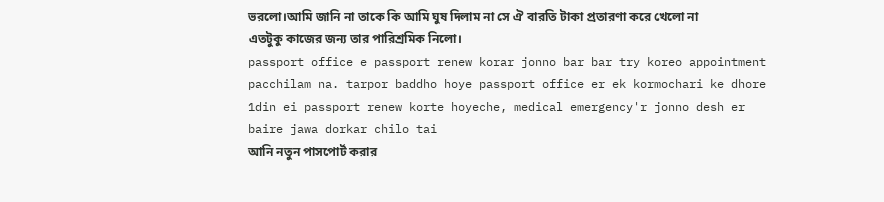ভরলো।আমি জানি না তাকে কি আমি ঘুষ দিলাম না সে ঐ বারতি টাকা প্রতারণা করে খেলো না এতটুকু কাজের জন্য তার পারিশ্রমিক নিলো।
passport office e passport renew korar jonno bar bar try koreo appointment pacchilam na. tarpor baddho hoye passport office er ek kormochari ke dhore 1din ei passport renew korte hoyeche, medical emergency'r jonno desh er baire jawa dorkar chilo tai
আনি নতুন পাসপোর্ট করার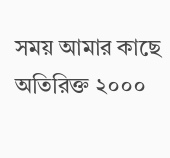সময় আমার কাছে অতিরিক্ত ২০০০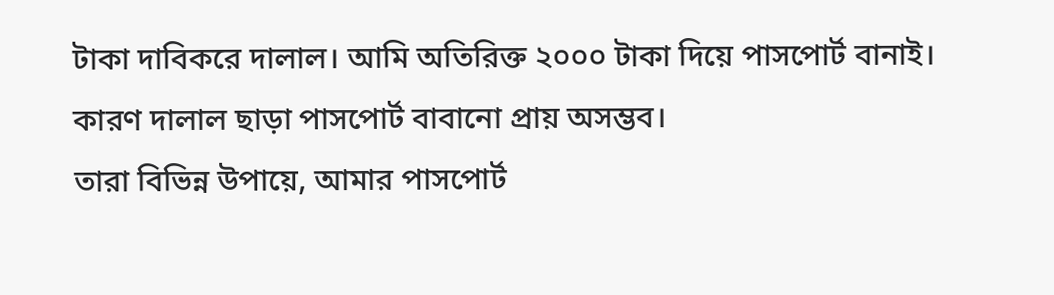টাকা দাবিকরে দালাল। আমি অতিরিক্ত ২০০০ টাকা দিয়ে পাসপোর্ট বানাই। কারণ দালাল ছাড়া পাসপোর্ট বাবানো প্রায় অসম্ভব।
তারা বিভিন্ন উপায়ে, আমার পাসপোর্ট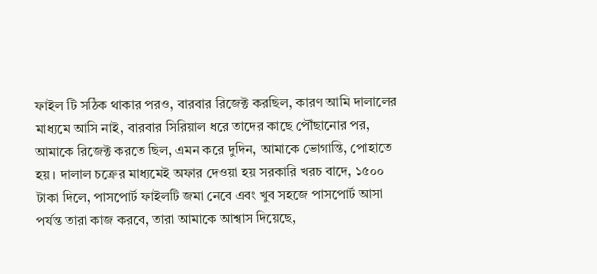ফাইল টি সঠিক থাকার পরও, বারবার রিজেক্ট করছিল, কারণ আমি দালালের মাধ্যমে আসি নাই, বারবার সিরিয়াল ধরে তাদের কাছে পৌঁছানোর পর, আমাকে রিজেক্ট করতে ছিল, এমন করে দুদিন, আমাকে ভোগান্তি, পোহাতে হয়। দালাল চক্রের মাধ্যমেই অফার দেওয়া হয় সরকারি খরচ বাদে, ১৫০০ টাকা দিলে, পাসপোর্ট ফাইলটি জমা নেবে এবং খুব সহজে পাসপোর্ট আসা পর্যন্ত তারা কাজ করবে, তারা আমাকে আশ্বাস দিয়েছে,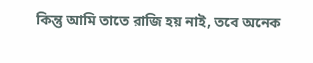কিন্তু আমি তাতে রাজি হয় নাই, তবে অনেক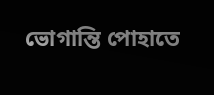ভোগান্তি পোহাতে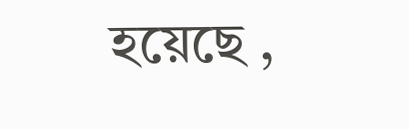হয়েছে ,